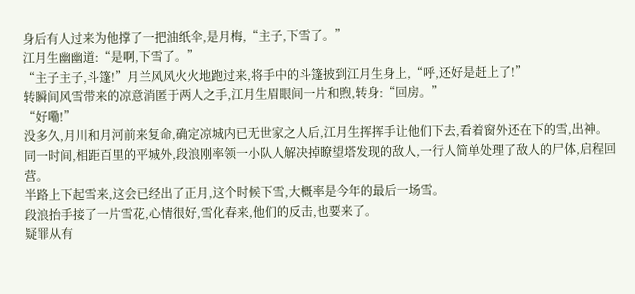身后有人过来为他撑了一把油纸伞,是月梅,“主子,下雪了。”
江月生幽幽道:“是啊,下雪了。”
“主子主子,斗篷!”月兰风风火火地跑过来,将手中的斗篷披到江月生身上,“呼,还好是赶上了!”
转瞬间风雪带来的凉意消匿于两人之手,江月生眉眼间一片和煦,转身:“回房。”
“好嘞!”
没多久,月川和月河前来复命,确定凉城内已无世家之人后,江月生挥挥手让他们下去,看着窗外还在下的雪,出神。
同一时间,相距百里的平城外,段浪刚率领一小队人解决掉瞭望塔发现的敌人,一行人简单处理了敌人的尸体,启程回营。
半路上下起雪来,这会已经出了正月,这个时候下雪,大概率是今年的最后一场雪。
段浪抬手接了一片雪花,心情很好,雪化春来,他们的反击,也要来了。
疑罪从有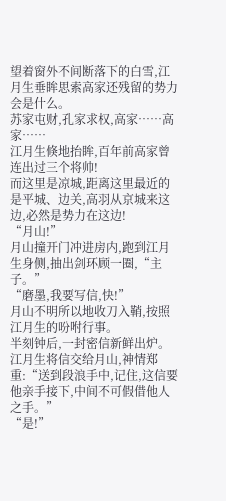望着窗外不间断落下的白雪,江月生垂眸思索高家还残留的势力会是什么。
苏家屯财,孔家求权,高家……高家……
江月生倏地抬眸,百年前高家曾连出过三个将帅!
而这里是凉城,距离这里最近的是平城、边关,高羽从京城来这边,必然是势力在这边!
“月山!”
月山撞开门冲进房内,跑到江月生身侧,抽出剑环顾一圈,“主子。”
“磨墨,我要写信,快!”
月山不明所以地收刀入鞘,按照江月生的吩咐行事。
半刻钟后,一封密信新鲜出炉。
江月生将信交给月山,神情郑重:“送到段浪手中,记住,这信要他亲手接下,中间不可假借他人之手。”
“是!”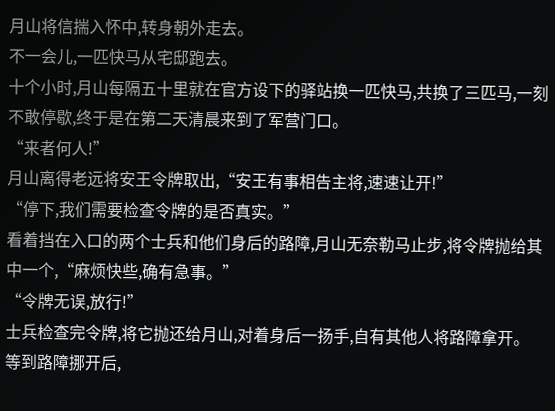月山将信揣入怀中,转身朝外走去。
不一会儿,一匹快马从宅邸跑去。
十个小时,月山每隔五十里就在官方设下的驿站换一匹快马,共换了三匹马,一刻不敢停歇,终于是在第二天清晨来到了军营门口。
“来者何人!”
月山离得老远将安王令牌取出,“安王有事相告主将,速速让开!”
“停下,我们需要检查令牌的是否真实。”
看着挡在入口的两个士兵和他们身后的路障,月山无奈勒马止步,将令牌抛给其中一个,“麻烦快些,确有急事。”
“令牌无误,放行!”
士兵检查完令牌,将它抛还给月山,对着身后一扬手,自有其他人将路障拿开。
等到路障挪开后,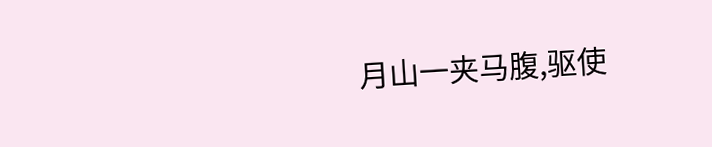月山一夹马腹,驱使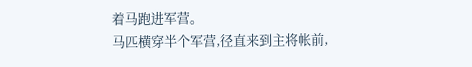着马跑进军营。
马匹横穿半个军营,径直来到主将帐前,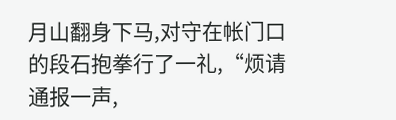月山翻身下马,对守在帐门口的段石抱拳行了一礼,“烦请通报一声,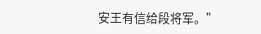安王有信给段将军。”